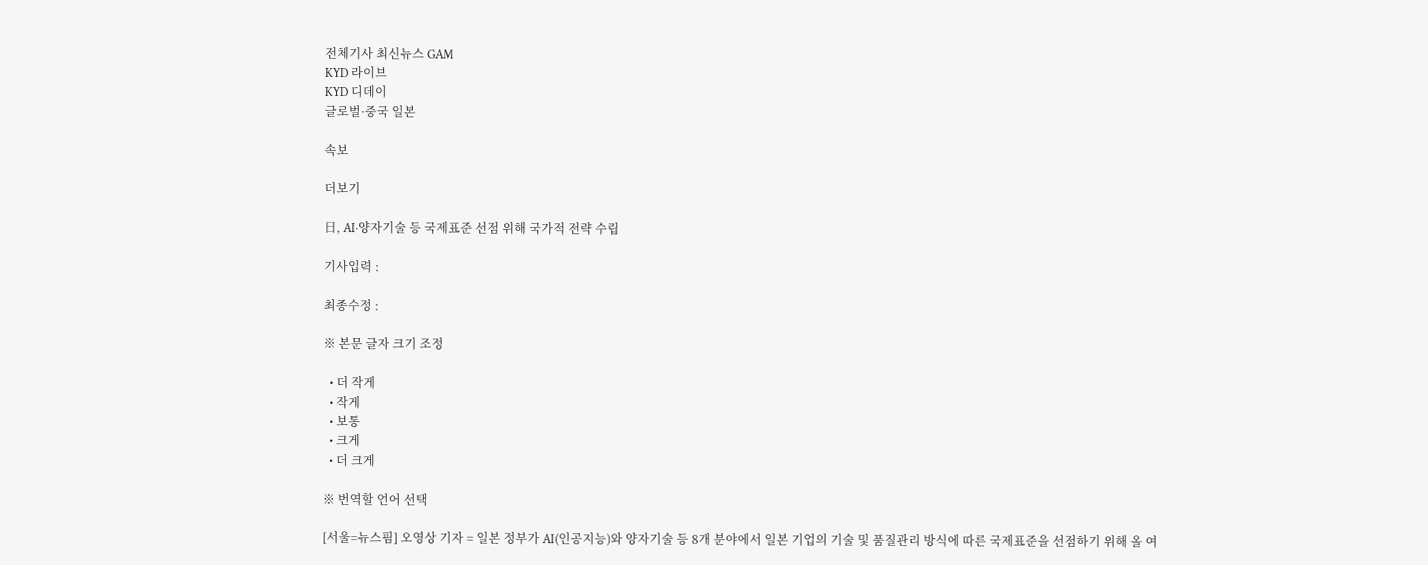전체기사 최신뉴스 GAM
KYD 라이브
KYD 디데이
글로벌·중국 일본

속보

더보기

日, AI·양자기술 등 국제표준 선점 위해 국가적 전략 수립

기사입력 :

최종수정 :

※ 본문 글자 크기 조정

  • 더 작게
  • 작게
  • 보통
  • 크게
  • 더 크게

※ 번역할 언어 선택

[서울=뉴스핌] 오영상 기자 = 일본 정부가 AI(인공지능)와 양자기술 등 8개 분야에서 일본 기업의 기술 및 품질관리 방식에 따른 국제표준을 선점하기 위해 올 여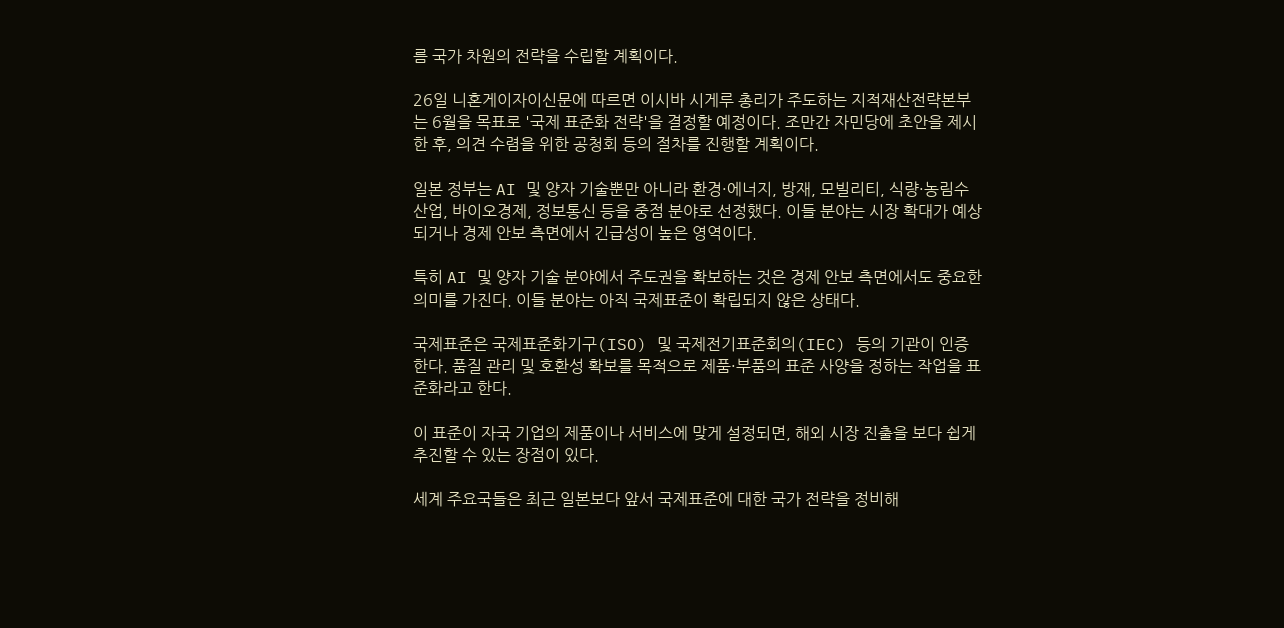름 국가 차원의 전략을 수립할 계획이다.

26일 니혼게이자이신문에 따르면 이시바 시게루 총리가 주도하는 지적재산전략본부는 6월을 목표로 '국제 표준화 전략'을 결정할 예정이다. 조만간 자민당에 초안을 제시한 후, 의견 수렴을 위한 공청회 등의 절차를 진행할 계획이다.

일본 정부는 AI 및 양자 기술뿐만 아니라 환경·에너지, 방재, 모빌리티, 식량·농림수산업, 바이오경제, 정보통신 등을 중점 분야로 선정했다. 이들 분야는 시장 확대가 예상되거나 경제 안보 측면에서 긴급성이 높은 영역이다.

특히 AI 및 양자 기술 분야에서 주도권을 확보하는 것은 경제 안보 측면에서도 중요한 의미를 가진다. 이들 분야는 아직 국제표준이 확립되지 않은 상태다.

국제표준은 국제표준화기구(ISO) 및 국제전기표준회의(IEC) 등의 기관이 인증한다. 품질 관리 및 호환성 확보를 목적으로 제품·부품의 표준 사양을 정하는 작업을 표준화라고 한다.

이 표준이 자국 기업의 제품이나 서비스에 맞게 설정되면, 해외 시장 진출을 보다 쉽게 추진할 수 있는 장점이 있다.

세계 주요국들은 최근 일본보다 앞서 국제표준에 대한 국가 전략을 정비해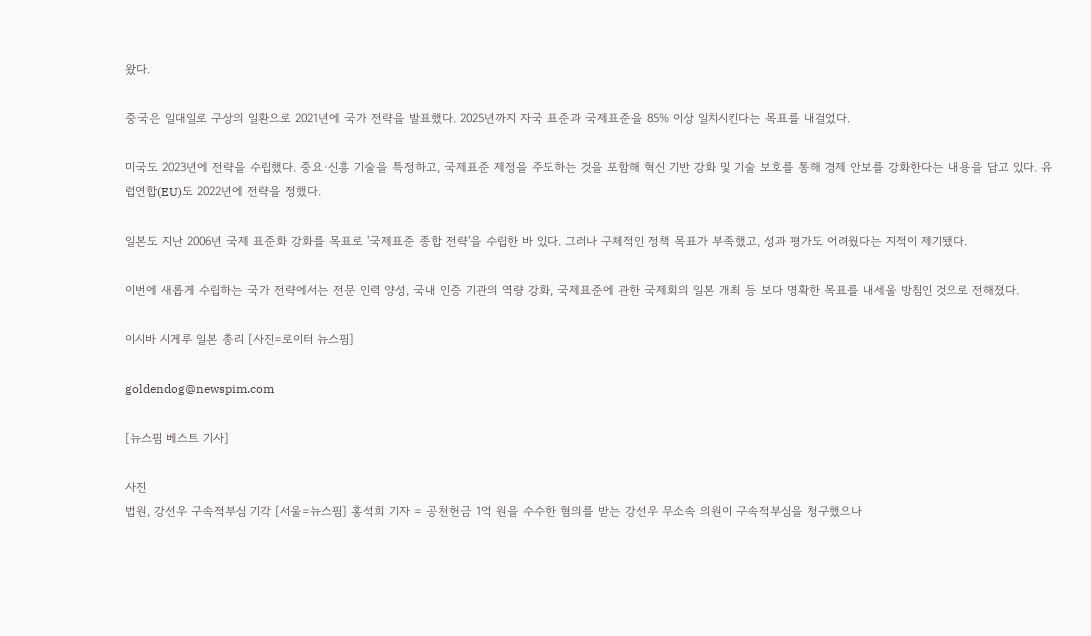왔다.

중국은 일대일로 구상의 일환으로 2021년에 국가 전략을 발표했다. 2025년까지 자국 표준과 국제표준을 85% 이상 일치시킨다는 목표를 내걸었다.

미국도 2023년에 전략을 수립했다. 중요·신흥 기술을 특정하고, 국제표준 제정을 주도하는 것을 포함해 혁신 기반 강화 및 기술 보호를 통해 경제 안보를 강화한다는 내용을 담고 있다. 유럽연합(EU)도 2022년에 전략을 정했다.

일본도 지난 2006년 국제 표준화 강화를 목표로 '국제표준 종합 전략'을 수립한 바 있다. 그러나 구체적인 정책 목표가 부족했고, 성과 평가도 어려웠다는 지적이 제기됐다.

이번에 새롭게 수립하는 국가 전략에서는 전문 인력 양성, 국내 인증 기관의 역량 강화, 국제표준에 관한 국제회의 일본 개최 등 보다 명확한 목표를 내세울 방침인 것으로 전해졌다.

이시바 시게루 일본 총리 [사진=로이터 뉴스핌]

goldendog@newspim.com

[뉴스핌 베스트 기사]

사진
법원, 강선우 구속적부심 기각 [서울=뉴스핌] 홍석희 기자 = 공천헌금 1억 원을 수수한 혐의를 받는 강선우 무소속 의원이 구속적부심을 청구했으나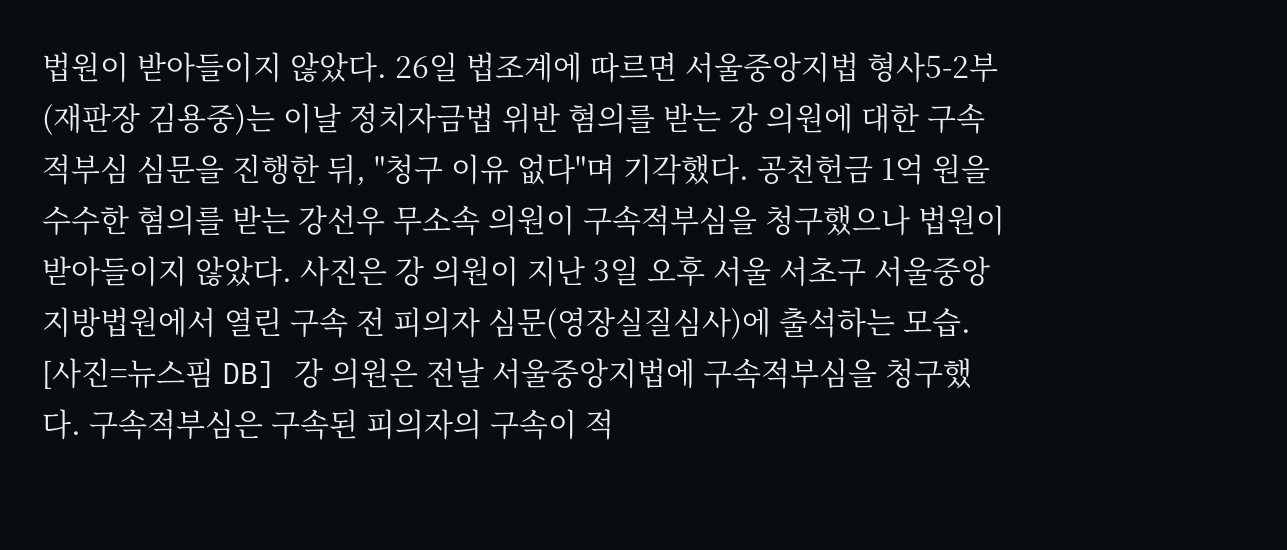법원이 받아들이지 않았다. 26일 법조계에 따르면 서울중앙지법 형사5-2부(재판장 김용중)는 이날 정치자금법 위반 혐의를 받는 강 의원에 대한 구속적부심 심문을 진행한 뒤, "청구 이유 없다"며 기각했다. 공천헌금 1억 원을 수수한 혐의를 받는 강선우 무소속 의원이 구속적부심을 청구했으나 법원이 받아들이지 않았다. 사진은 강 의원이 지난 3일 오후 서울 서초구 서울중앙지방법원에서 열린 구속 전 피의자 심문(영장실질심사)에 출석하는 모습. [사진=뉴스핌 DB] 강 의원은 전날 서울중앙지법에 구속적부심을 청구했다. 구속적부심은 구속된 피의자의 구속이 적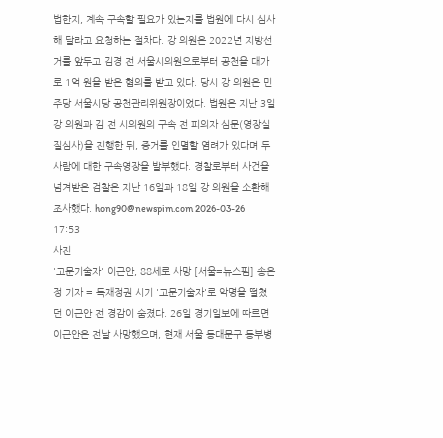법한지, 계속 구속할 필요가 있는지를 법원에 다시 심사해 달라고 요청하는 절차다. 강 의원은 2022년 지방선거를 앞두고 김경 전 서울시의원으로부터 공천을 대가로 1억 원을 받은 혐의를 받고 있다. 당시 강 의원은 민주당 서울시당 공천관리위원장이었다. 법원은 지난 3일 강 의원과 김 전 시의원의 구속 전 피의자 심문(영장실질심사)을 진행한 뒤, 증거를 인멸할 염려가 있다며 두 사람에 대한 구속영장을 발부했다. 경찰로부터 사건을 넘겨받은 검찰은 지난 16일과 18일 강 의원을 소환해 조사했다. hong90@newspim.com 2026-03-26 17:53
사진
'고문기술자' 이근안, 88세로 사망 [서울=뉴스핌] 송은정 기자 = 독재정권 시기 '고문기술자'로 악명을 떨쳤던 이근안 전 경감이 숨졌다. 26일 경기일보에 따르면 이근안은 전날 사망했으며, 현재 서울 동대문구 동부병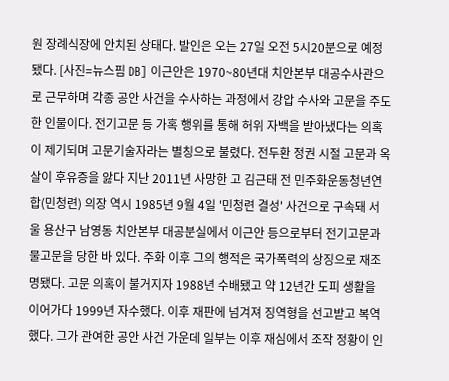원 장례식장에 안치된 상태다. 발인은 오는 27일 오전 5시20분으로 예정됐다. [사진=뉴스핌 DB] 이근안은 1970~80년대 치안본부 대공수사관으로 근무하며 각종 공안 사건을 수사하는 과정에서 강압 수사와 고문을 주도한 인물이다. 전기고문 등 가혹 행위를 통해 허위 자백을 받아냈다는 의혹이 제기되며 고문기술자라는 별칭으로 불렸다. 전두환 정권 시절 고문과 옥살이 후유증을 앓다 지난 2011년 사망한 고 김근태 전 민주화운동청년연합(민청련) 의장 역시 1985년 9월 4일 '민청련 결성' 사건으로 구속돼 서울 용산구 남영동 치안본부 대공분실에서 이근안 등으로부터 전기고문과 물고문을 당한 바 있다. 주화 이후 그의 행적은 국가폭력의 상징으로 재조명됐다. 고문 의혹이 불거지자 1988년 수배됐고 약 12년간 도피 생활을 이어가다 1999년 자수했다. 이후 재판에 넘겨져 징역형을 선고받고 복역했다. 그가 관여한 공안 사건 가운데 일부는 이후 재심에서 조작 정황이 인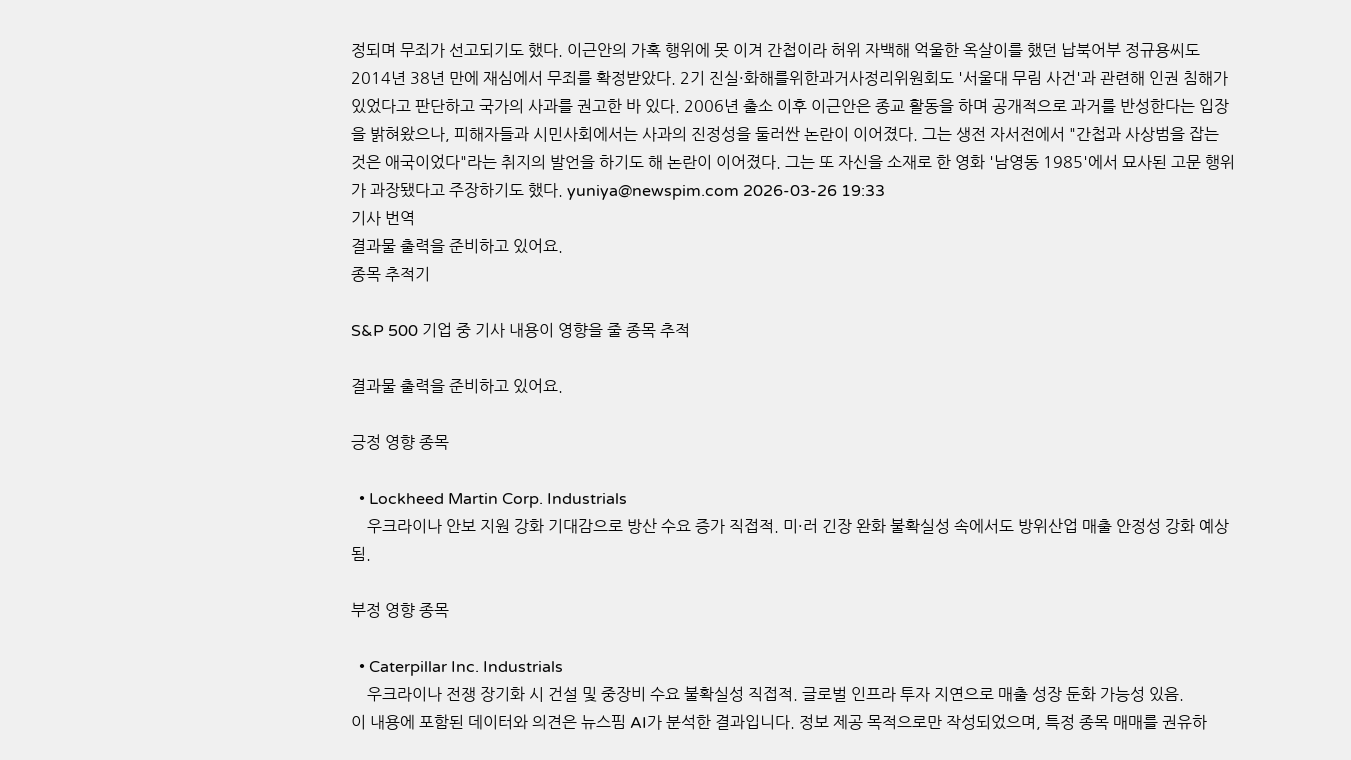정되며 무죄가 선고되기도 했다. 이근안의 가혹 행위에 못 이겨 간첩이라 허위 자백해 억울한 옥살이를 했던 납북어부 정규용씨도 2014년 38년 만에 재심에서 무죄를 확정받았다. 2기 진실·화해를위한과거사정리위원회도 '서울대 무림 사건'과 관련해 인권 침해가 있었다고 판단하고 국가의 사과를 권고한 바 있다. 2006년 출소 이후 이근안은 종교 활동을 하며 공개적으로 과거를 반성한다는 입장을 밝혀왔으나, 피해자들과 시민사회에서는 사과의 진정성을 둘러싼 논란이 이어졌다. 그는 생전 자서전에서 "간첩과 사상범을 잡는 것은 애국이었다"라는 취지의 발언을 하기도 해 논란이 이어졌다. 그는 또 자신을 소재로 한 영화 '남영동 1985'에서 묘사된 고문 행위가 과장됐다고 주장하기도 했다. yuniya@newspim.com 2026-03-26 19:33
기사 번역
결과물 출력을 준비하고 있어요.
종목 추적기

S&P 500 기업 중 기사 내용이 영향을 줄 종목 추적

결과물 출력을 준비하고 있어요.

긍정 영향 종목

  • Lockheed Martin Corp. Industrials
    우크라이나 안보 지원 강화 기대감으로 방산 수요 증가 직접적. 미·러 긴장 완화 불확실성 속에서도 방위산업 매출 안정성 강화 예상됨.

부정 영향 종목

  • Caterpillar Inc. Industrials
    우크라이나 전쟁 장기화 시 건설 및 중장비 수요 불확실성 직접적. 글로벌 인프라 투자 지연으로 매출 성장 둔화 가능성 있음.
이 내용에 포함된 데이터와 의견은 뉴스핌 AI가 분석한 결과입니다. 정보 제공 목적으로만 작성되었으며, 특정 종목 매매를 권유하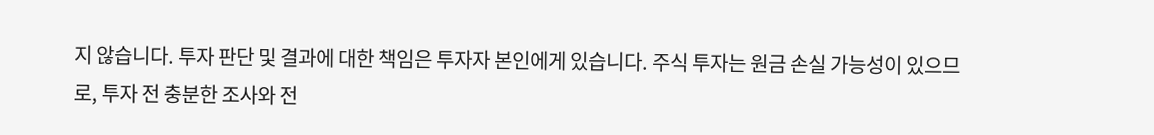지 않습니다. 투자 판단 및 결과에 대한 책임은 투자자 본인에게 있습니다. 주식 투자는 원금 손실 가능성이 있으므로, 투자 전 충분한 조사와 전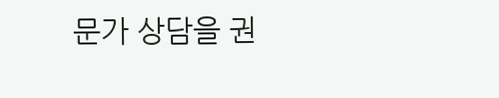문가 상담을 권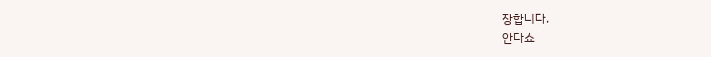장합니다.
안다쇼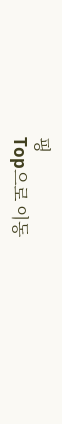핑
Top으로 이동